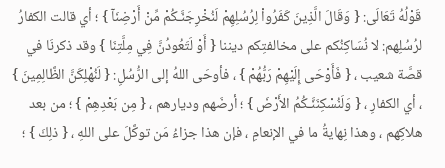قَوْلُهُ تَعَالَى: { وَقَالَ الَّذِينَ كَفَرُواْ لِرُسُلِهِمْ لَنُخْرِجَنَّـكُمْ مِّنْ أَرْضِنَآ } ؛ أي قالت الكفارُ لرُسُلِهم: لا نُسَاكِنُكم على مخالفتِكم ديننا { أَوْ لَتَعُودُنَّ فِي مِلَّتِنَا } وقد ذكرنَا في قصَّة شعيب ، { فَأَوْحَى إِلَيْهِمْ رَبُّهُمْ } ، فأوحَى اللهُ إلى الرُّسُلِ: { لَنُهْلِكَنَّ الظَّالِمِينَ } ، أي الكفارِ ، { وَلَنُسْكِنَنَّـكُمُ الأَرْضَ } ؛ أرضَهم وديارهم ، { مِن بَعْدِهِمْ } ؛ من بعد هلاكِهم ، وهذا نِهايةُ ما في الإنعامِ ، فإن هذا جزاءُ مَن توكَّلَ على اللهِ ، { ذلِكَ } ؛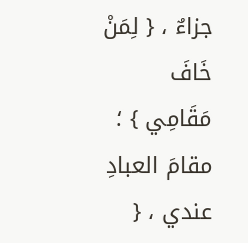جزاءٌ ، { لِمَنْ خَافَ مَقَامِي } ؛ مقامَ العبادِ عندي ، {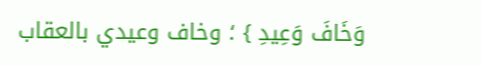وَخَافَ وَعِيدِ } ؛ وخاف وعيدي بالعقاب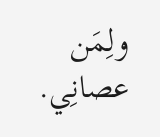ولِمَن عصانِي.